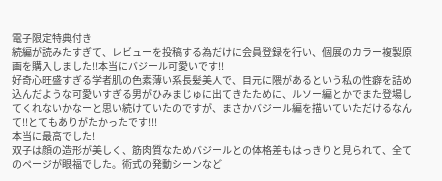電子限定特典付き
続編が読みたすぎて、レビューを投稿する為だけに会員登録を行い、個展のカラー複製原画を購入しました!!本当にバジール可愛いです!!
好奇心旺盛すぎる学者肌の色素薄い系長髪美人で、目元に隈があるという私の性癖を詰め込んだような可愛いすぎる男がひみまじゅに出てきたために、ルソー編とかでまた登場してくれないかなーと思い続けていたのですが、まさかバジール編を描いていただけるなんて!!とてもありがたかったです!!!
本当に最高でした!
双子は顔の造形が美しく、筋肉質なためバジールとの体格差もはっきりと見られて、全てのページが眼福でした。術式の発動シーンなど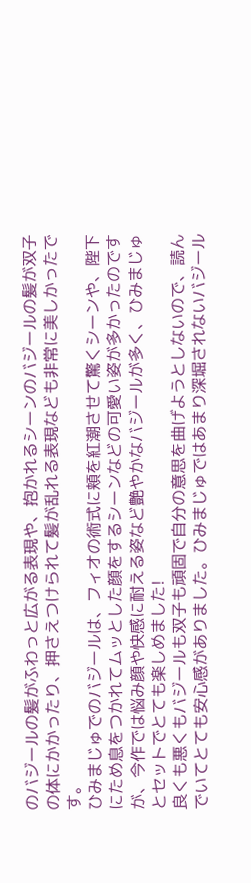のバジールの髪がふわっと広がる表現や、抱かれるシーンのバジールの髪が双子の体にかかったり、押さえつけられて髪が乱れる表現なども非常に美しかったです。
ひみまじゅでのバジールは、フィオの術式に頬を紅潮させて驚くシーンや、陛下にため息をつかれてムッとした顔をするシーンなどの可愛い姿が多かったのですが、今作では悩み顔や快感に耐える姿など艶やかなバジールが多く、ひみまじゅとセットでとても楽しめました!
良くも悪くもバジールも双子も頑固で自分の意思を曲げようとしないので、読んでいてとても安心感がありました。ひみまじゅではあまり深堀されないバジール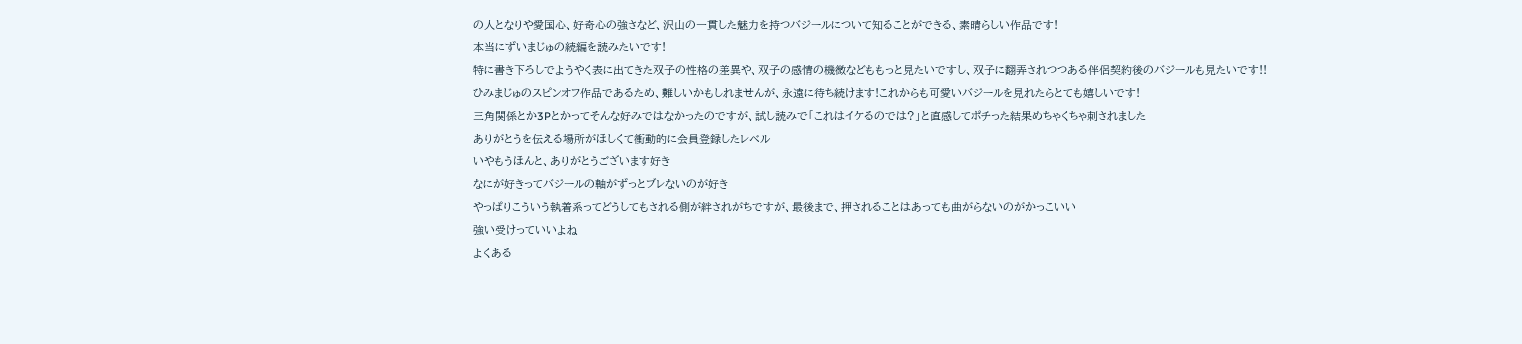の人となりや愛国心、好奇心の強さなど、沢山の一貫した魅力を持つバジールについて知ることができる、素晴らしい作品です!
本当にずいまじゅの続編を読みたいです!
特に書き下ろしでようやく表に出てきた双子の性格の差異や、双子の感情の機微などももっと見たいですし、双子に翻弄されつつある伴侶契約後のバジールも見たいです!!
ひみまじゅのスピンオフ作品であるため、難しいかもしれませんが、永遠に待ち続けます!これからも可愛いバジールを見れたらとても嬉しいです!
三角関係とか3Pとかってそんな好みではなかったのですが、試し読みで「これはイケるのでは?」と直感してポチった結果めちゃくちゃ刺されました
ありがとうを伝える場所がほしくて衝動的に会員登録したレベル
いやもうほんと、ありがとうございます好き
なにが好きってバジールの軸がずっとブレないのが好き
やっぱりこういう執着系ってどうしてもされる側が絆されがちですが、最後まで、押されることはあっても曲がらないのがかっこいい
強い受けっていいよね
よくある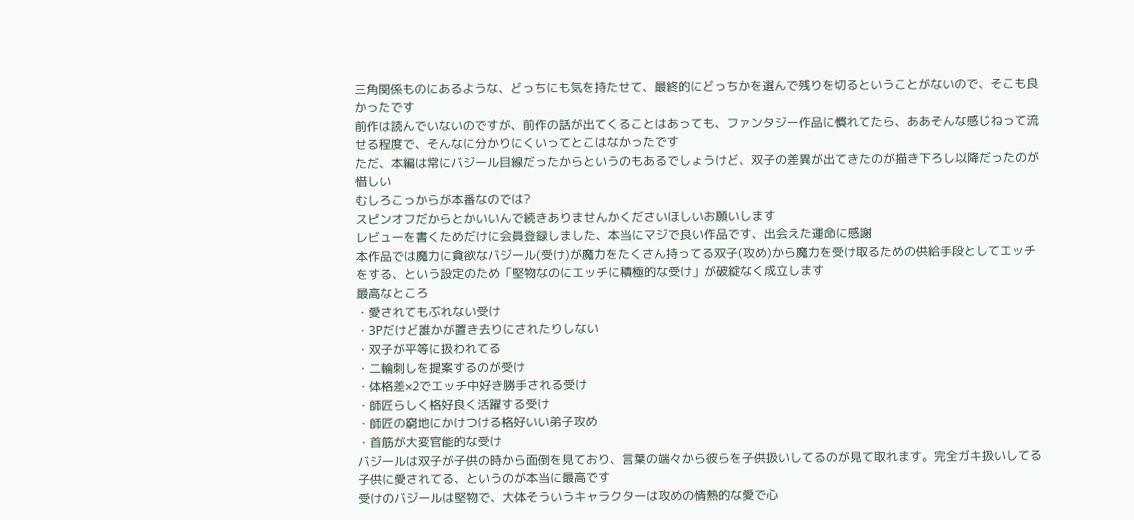三角関係ものにあるような、どっちにも気を持たせて、最終的にどっちかを選んで残りを切るということがないので、そこも良かったです
前作は読んでいないのですが、前作の話が出てくることはあっても、ファンタジー作品に慣れてたら、ああそんな感じねって流せる程度で、そんなに分かりにくいってとこはなかったです
ただ、本編は常にバジール目線だったからというのもあるでしょうけど、双子の差異が出てきたのが描き下ろし以降だったのが惜しい
むしろこっからが本番なのでは?
スピンオフだからとかいいんで続きありませんかくださいほしいお願いします
レビューを書くためだけに会員登録しました、本当にマジで良い作品です、出会えた運命に感謝
本作品では魔力に貪欲なバジール(受け)が魔力をたくさん持ってる双子(攻め)から魔力を受け取るための供給手段としてエッチをする、という設定のため「堅物なのにエッチに積極的な受け」が破綻なく成立します
最高なところ
・愛されてもぶれない受け
・3Pだけど誰かが置き去りにされたりしない
・双子が平等に扱われてる
・二輪刺しを提案するのが受け
・体格差×2でエッチ中好き勝手される受け
・師匠らしく格好良く活躍する受け
・師匠の窮地にかけつける格好いい弟子攻め
・首筋が大変官能的な受け
バジールは双子が子供の時から面倒を見ており、言葉の端々から彼らを子供扱いしてるのが見て取れます。完全ガキ扱いしてる子供に愛されてる、というのが本当に最高です
受けのバジールは堅物で、大体そういうキャラクターは攻めの情熱的な愛で心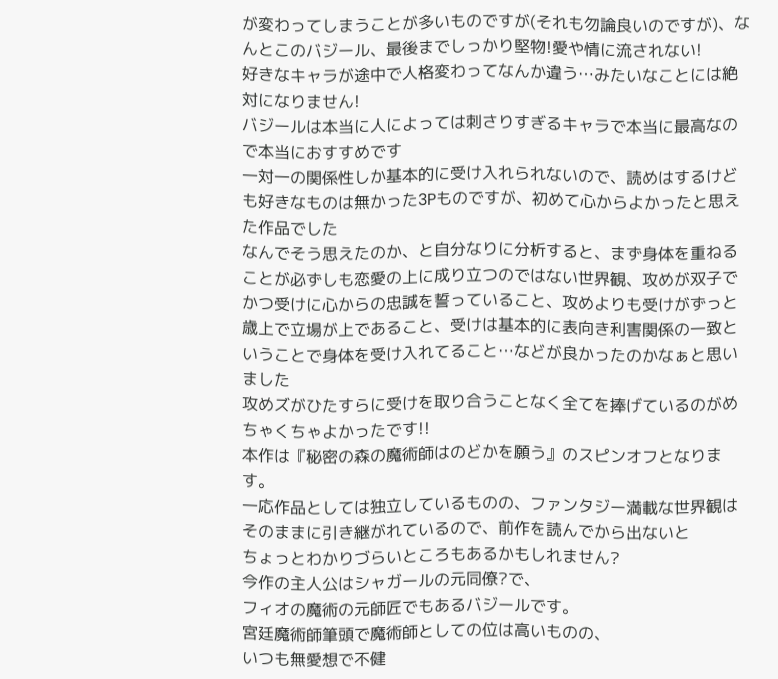が変わってしまうことが多いものですが(それも勿論良いのですが)、なんとこのバジール、最後までしっかり堅物!愛や情に流されない!
好きなキャラが途中で人格変わってなんか違う…みたいなことには絶対になりません!
バジールは本当に人によっては刺さりすぎるキャラで本当に最高なので本当におすすめです
一対一の関係性しか基本的に受け入れられないので、読めはするけども好きなものは無かった3Pものですが、初めて心からよかったと思えた作品でした
なんでそう思えたのか、と自分なりに分析すると、まず身体を重ねることが必ずしも恋愛の上に成り立つのではない世界観、攻めが双子でかつ受けに心からの忠誠を誓っていること、攻めよりも受けがずっと歳上で立場が上であること、受けは基本的に表向き利害関係の一致ということで身体を受け入れてること…などが良かったのかなぁと思いました
攻めズがひたすらに受けを取り合うことなく全てを捧げているのがめちゃくちゃよかったです!!
本作は『秘密の森の魔術師はのどかを願う』のスピンオフとなります。
一応作品としては独立しているものの、ファンタジー満載な世界観は
そのままに引き継がれているので、前作を読んでから出ないと
ちょっとわかりづらいところもあるかもしれません?
今作の主人公はシャガールの元同僚?で、
フィオの魔術の元師匠でもあるバジールです。
宮廷魔術師筆頭で魔術師としての位は高いものの、
いつも無愛想で不健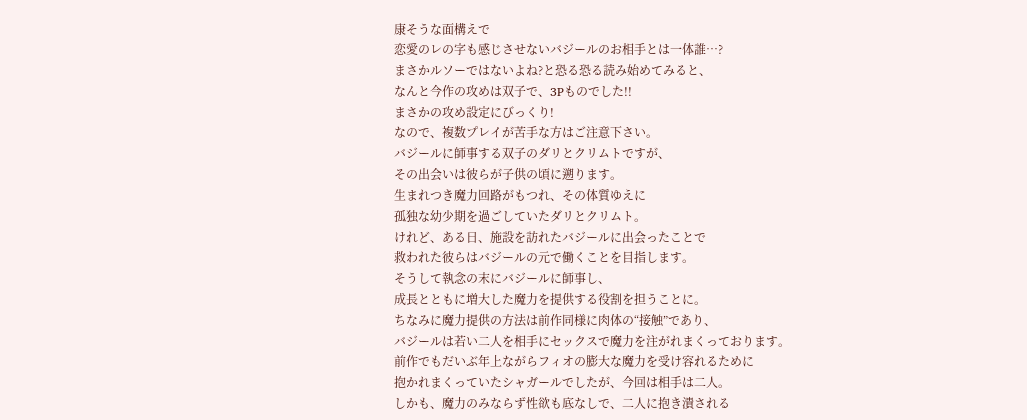康そうな面構えで
恋愛のレの字も感じさせないバジールのお相手とは一体誰…?
まさかルソーではないよね?と恐る恐る読み始めてみると、
なんと今作の攻めは双子で、3Pものでした!!
まさかの攻め設定にびっくり!
なので、複数プレイが苦手な方はご注意下さい。
バジールに師事する双子のダリとクリムトですが、
その出会いは彼らが子供の頃に遡ります。
生まれつき魔力回路がもつれ、その体質ゆえに
孤独な幼少期を過ごしていたダリとクリムト。
けれど、ある日、施設を訪れたバジールに出会ったことで
救われた彼らはバジールの元で働くことを目指します。
そうして執念の末にバジールに師事し、
成長とともに増大した魔力を提供する役割を担うことに。
ちなみに魔力提供の方法は前作同様に肉体の“接触”であり、
バジールは若い二人を相手にセックスで魔力を注がれまくっております。
前作でもだいぶ年上ながらフィオの膨大な魔力を受け容れるために
抱かれまくっていたシャガールでしたが、今回は相手は二人。
しかも、魔力のみならず性欲も底なしで、二人に抱き潰される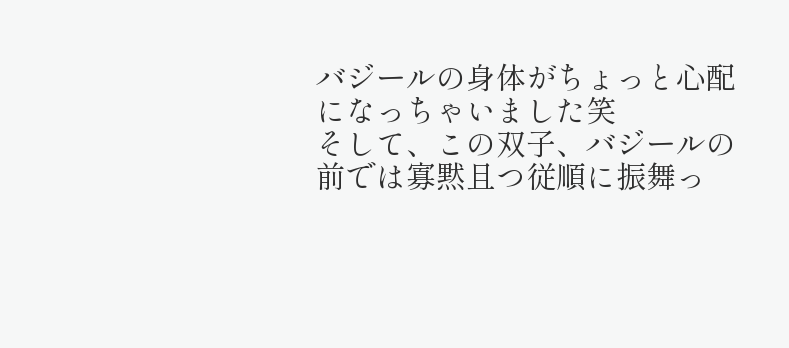バジールの身体がちょっと心配になっちゃいました笑
そして、この双子、バジールの前では寡黙且つ従順に振舞っ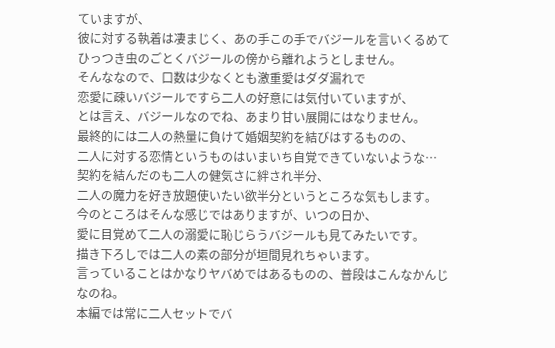ていますが、
彼に対する執着は凄まじく、あの手この手でバジールを言いくるめて
ひっつき虫のごとくバジールの傍から離れようとしません。
そんななので、口数は少なくとも激重愛はダダ漏れで
恋愛に疎いバジールですら二人の好意には気付いていますが、
とは言え、バジールなのでね、あまり甘い展開にはなりません。
最終的には二人の熱量に負けて婚姻契約を結びはするものの、
二人に対する恋情というものはいまいち自覚できていないような…
契約を結んだのも二人の健気さに絆され半分、
二人の魔力を好き放題使いたい欲半分というところな気もします。
今のところはそんな感じではありますが、いつの日か、
愛に目覚めて二人の溺愛に恥じらうバジールも見てみたいです。
描き下ろしでは二人の素の部分が垣間見れちゃいます。
言っていることはかなりヤバめではあるものの、普段はこんなかんじなのね。
本編では常に二人セットでバ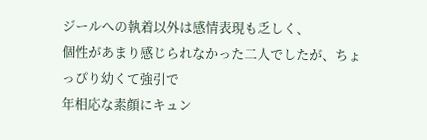ジールへの執着以外は感情表現も乏しく、
個性があまり感じられなかった二人でしたが、ちょっぴり幼くて強引で
年相応な素顔にキュン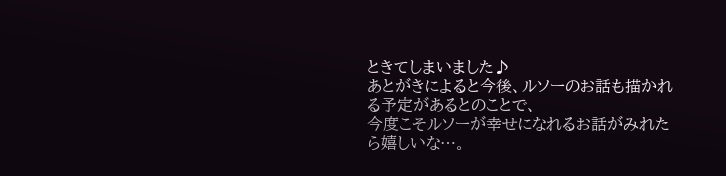ときてしまいました♪
あとがきによると今後、ルソーのお話も描かれる予定があるとのことで、
今度こそルソーが幸せになれるお話がみれたら嬉しいな…。